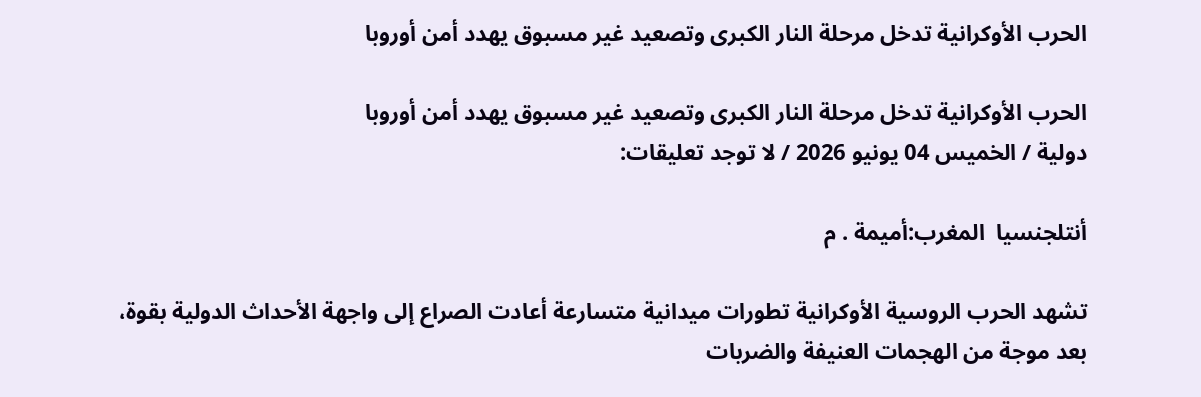الحرب الأوكرانية تدخل مرحلة النار الكبرى وتصعيد غير مسبوق يهدد أمن أوروبا

الحرب الأوكرانية تدخل مرحلة النار الكبرى وتصعيد غير مسبوق يهدد أمن أوروبا
دولية / الخميس 04 يونيو 2026 / لا توجد تعليقات:

أنتلجنسيا  المغرب:أميمة . م

تشهد الحرب الروسية الأوكرانية تطورات ميدانية متسارعة أعادت الصراع إلى واجهة الأحداث الدولية بقوة، بعد موجة من الهجمات العنيفة والضربات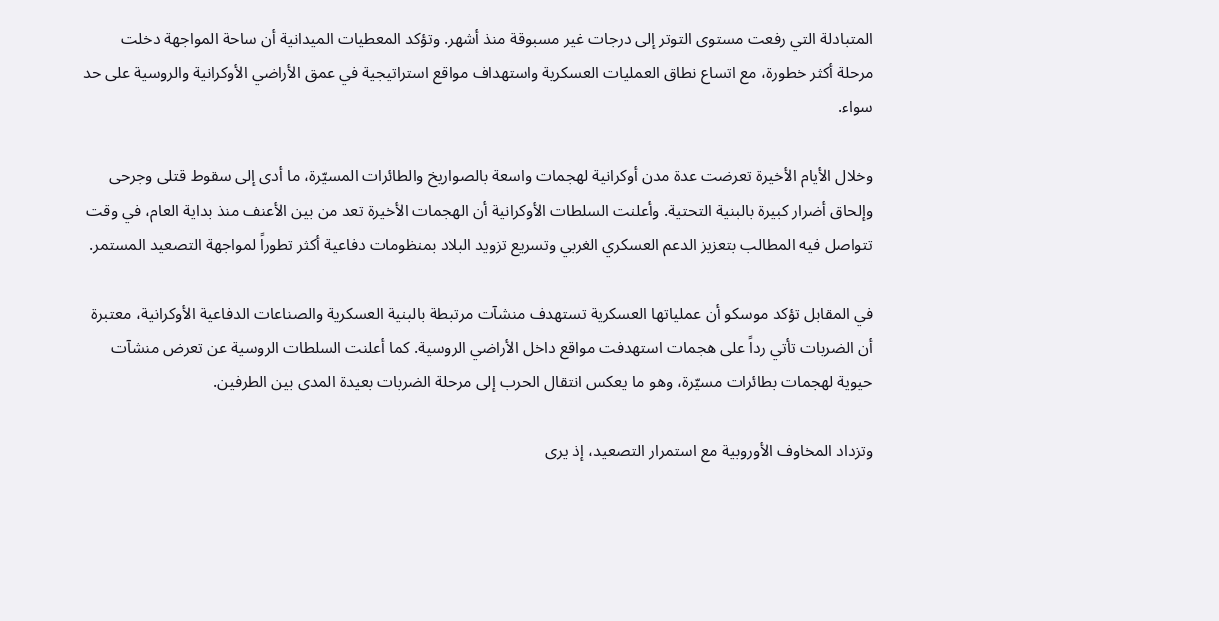المتبادلة التي رفعت مستوى التوتر إلى درجات غير مسبوقة منذ أشهر. وتؤكد المعطيات الميدانية أن ساحة المواجهة دخلت مرحلة أكثر خطورة، مع اتساع نطاق العمليات العسكرية واستهداف مواقع استراتيجية في عمق الأراضي الأوكرانية والروسية على حد سواء.

وخلال الأيام الأخيرة تعرضت عدة مدن أوكرانية لهجمات واسعة بالصواريخ والطائرات المسيّرة، ما أدى إلى سقوط قتلى وجرحى وإلحاق أضرار كبيرة بالبنية التحتية. وأعلنت السلطات الأوكرانية أن الهجمات الأخيرة تعد من بين الأعنف منذ بداية العام، في وقت تتواصل فيه المطالب بتعزيز الدعم العسكري الغربي وتسريع تزويد البلاد بمنظومات دفاعية أكثر تطوراً لمواجهة التصعيد المستمر.

في المقابل تؤكد موسكو أن عملياتها العسكرية تستهدف منشآت مرتبطة بالبنية العسكرية والصناعات الدفاعية الأوكرانية، معتبرة أن الضربات تأتي رداً على هجمات استهدفت مواقع داخل الأراضي الروسية. كما أعلنت السلطات الروسية عن تعرض منشآت حيوية لهجمات بطائرات مسيّرة، وهو ما يعكس انتقال الحرب إلى مرحلة الضربات بعيدة المدى بين الطرفين.

وتزداد المخاوف الأوروبية مع استمرار التصعيد، إذ يرى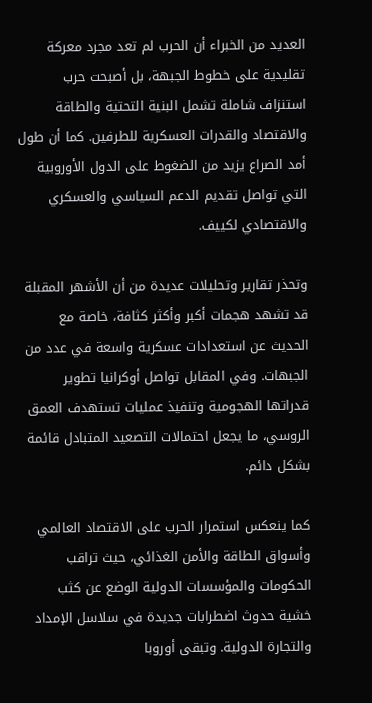العديد من الخبراء أن الحرب لم تعد مجرد معركة تقليدية على خطوط الجبهة، بل أصبحت حرب استنزاف شاملة تشمل البنية التحتية والطاقة والاقتصاد والقدرات العسكرية للطرفين. كما أن طول أمد الصراع يزيد من الضغوط على الدول الأوروبية التي تواصل تقديم الدعم السياسي والعسكري والاقتصادي لكييف.

وتحذر تقارير وتحليلات عديدة من أن الأشهر المقبلة قد تشهد هجمات أكبر وأكثر كثافة، خاصة مع الحديث عن استعدادات عسكرية واسعة في عدد من الجبهات. وفي المقابل تواصل أوكرانيا تطوير قدراتها الهجومية وتنفيذ عمليات تستهدف العمق الروسي، ما يجعل احتمالات التصعيد المتبادل قائمة بشكل دائم.

كما ينعكس استمرار الحرب على الاقتصاد العالمي وأسواق الطاقة والأمن الغذائي، حيث تراقب الحكومات والمؤسسات الدولية الوضع عن كثب خشية حدوث اضطرابات جديدة في سلاسل الإمداد والتجارة الدولية. وتبقى أوروبا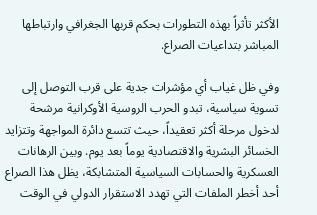الأكثر تأثراً بهذه التطورات بحكم قربها الجغرافي وارتباطها المباشر بتداعيات الصراع.

وفي ظل غياب أي مؤشرات جدية على قرب التوصل إلى تسوية سياسية، تبدو الحرب الروسية الأوكرانية مرشحة لدخول مرحلة أكثر تعقيداً، حيث تتسع دائرة المواجهة وتتزايد الخسائر البشرية والاقتصادية يوماً بعد يوم. وبين الرهانات العسكرية والحسابات السياسية المتشابكة، يظل هذا الصراع أحد أخطر الملفات التي تهدد الاستقرار الدولي في الوقت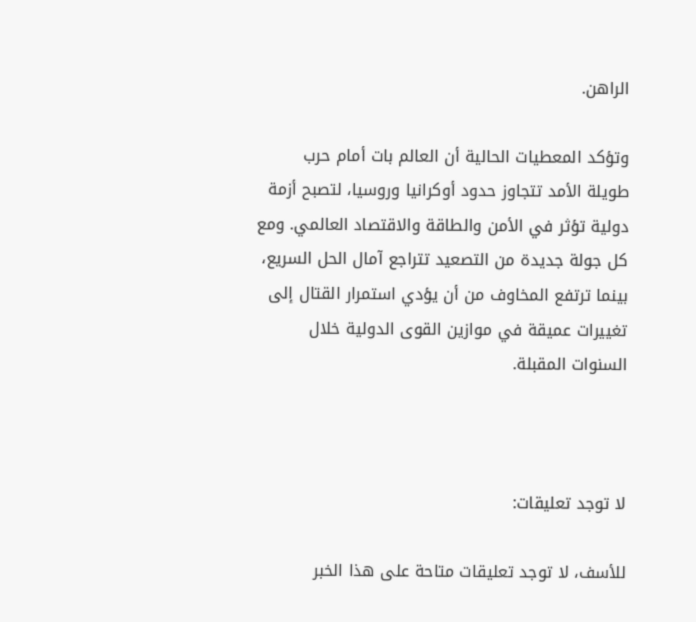الراهن.

وتؤكد المعطيات الحالية أن العالم بات أمام حرب طويلة الأمد تتجاوز حدود أوكرانيا وروسيا، لتصبح أزمة دولية تؤثر في الأمن والطاقة والاقتصاد العالمي. ومع كل جولة جديدة من التصعيد تتراجع آمال الحل السريع، بينما ترتفع المخاوف من أن يؤدي استمرار القتال إلى تغييرات عميقة في موازين القوى الدولية خلال السنوات المقبلة.



لا توجد تعليقات:

للأسف، لا توجد تعليقات متاحة على هذا الخبر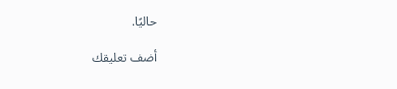حاليًا.

أضف تعليقك